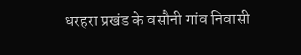धरहरा प्रखंड के वसौनी गांव निवासी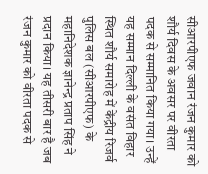सीआरपीएफ जवान रंजन कुमार को शौर्य दिवस के अवसर पर वीरता पदक से सम्मानित किया गया। उन्हें यह सम्मान दिल्ली के वसंत विहार स्थित शौर्य समारोह में केंद्रीय रिजर्व पुलिस बल (सीआरपीएफ) के महानिदेशक ज्ञानेन्द्र प्रताप सिंह ने प्रदान किया। यह तीसरी बार है जब रंजन कुमार को वीरता पदक से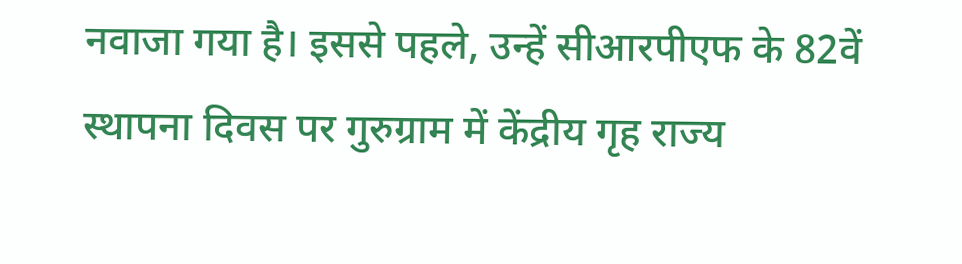नवाजा गया है। इससे पहले, उन्हें सीआरपीएफ के 82वें स्थापना दिवस पर गुरुग्राम में केंद्रीय गृह राज्य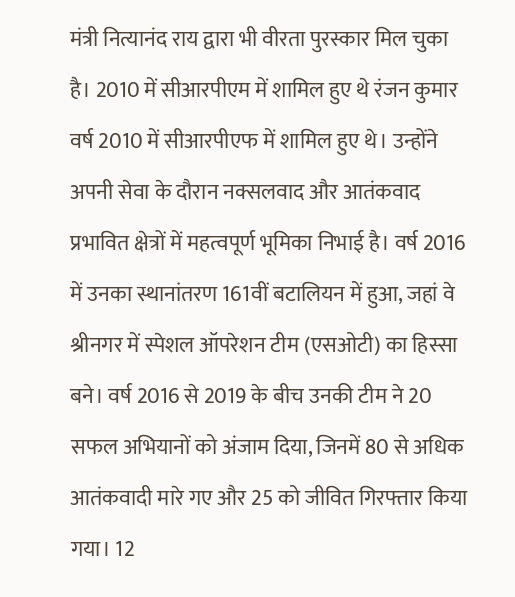मंत्री नित्यानंद राय द्वारा भी वीरता पुरस्कार मिल चुका है। 2010 में सीआरपीएम में शामिल हुए थे रंजन कुमार वर्ष 2010 में सीआरपीएफ में शामिल हुए थे। उन्होंने अपनी सेवा के दौरान नक्सलवाद और आतंकवाद प्रभावित क्षेत्रों में महत्वपूर्ण भूमिका निभाई है। वर्ष 2016 में उनका स्थानांतरण 161वीं बटालियन में हुआ, जहां वे श्रीनगर में स्पेशल ऑपरेशन टीम (एसओटी) का हिस्सा बने। वर्ष 2016 से 2019 के बीच उनकी टीम ने 20 सफल अभियानों को अंजाम दिया, जिनमें 80 से अधिक आतंकवादी मारे गए और 25 को जीवित गिरफ्तार किया गया। 12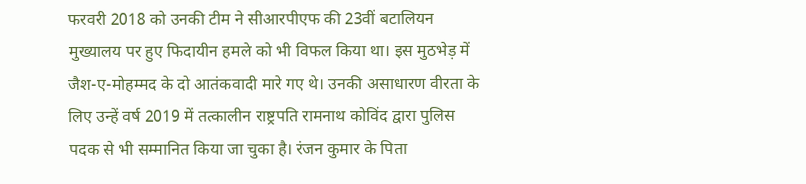फरवरी 2018 को उनकी टीम ने सीआरपीएफ की 23वीं बटालियन मुख्यालय पर हुए फिदायीन हमले को भी विफल किया था। इस मुठभेड़ में जैश-ए-मोहम्मद के दो आतंकवादी मारे गए थे। उनकी असाधारण वीरता के लिए उन्हें वर्ष 2019 में तत्कालीन राष्ट्रपति रामनाथ कोविंद द्वारा पुलिस पदक से भी सम्मानित किया जा चुका है। रंजन कुमार के पिता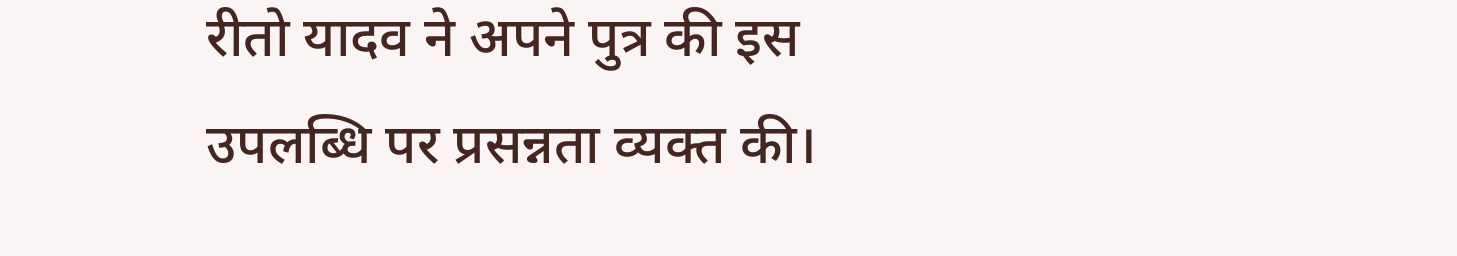रीतो यादव ने अपने पुत्र की इस उपलब्धि पर प्रसन्नता व्यक्त की।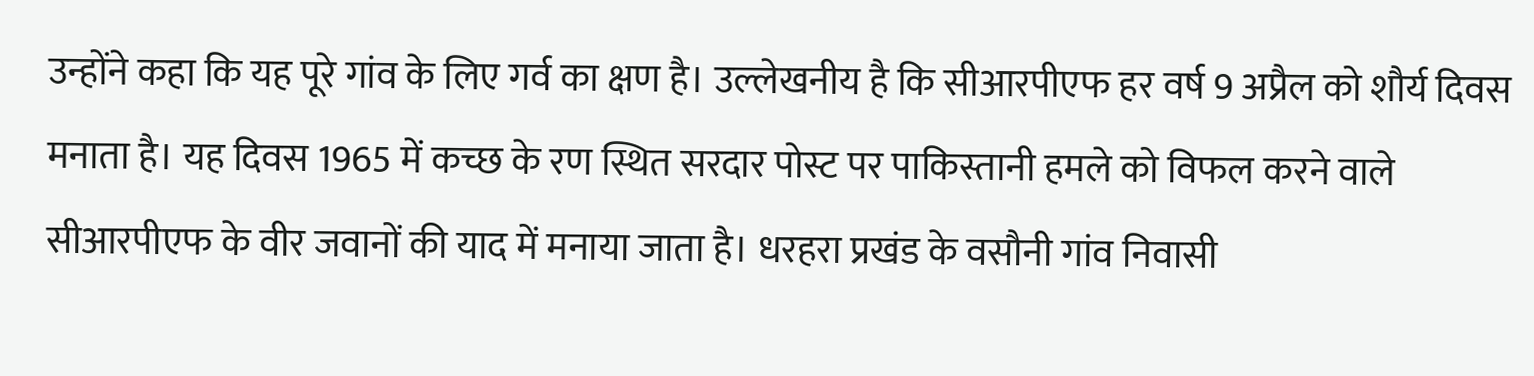उन्होंने कहा कि यह पूरे गांव के लिए गर्व का क्षण है। उल्लेखनीय है कि सीआरपीएफ हर वर्ष 9 अप्रैल को शौर्य दिवस मनाता है। यह दिवस 1965 में कच्छ के रण स्थित सरदार पोस्ट पर पाकिस्तानी हमले को विफल करने वाले सीआरपीएफ के वीर जवानों की याद में मनाया जाता है। धरहरा प्रखंड के वसौनी गांव निवासी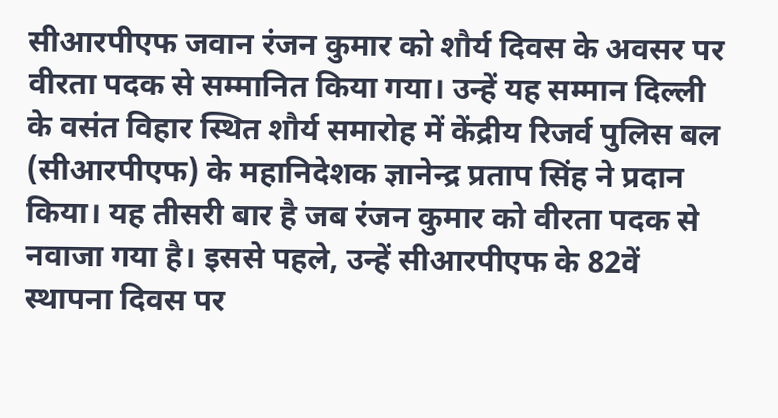सीआरपीएफ जवान रंजन कुमार को शौर्य दिवस के अवसर पर वीरता पदक से सम्मानित किया गया। उन्हें यह सम्मान दिल्ली के वसंत विहार स्थित शौर्य समारोह में केंद्रीय रिजर्व पुलिस बल (सीआरपीएफ) के महानिदेशक ज्ञानेन्द्र प्रताप सिंह ने प्रदान किया। यह तीसरी बार है जब रंजन कुमार को वीरता पदक से नवाजा गया है। इससे पहले, उन्हें सीआरपीएफ के 82वें स्थापना दिवस पर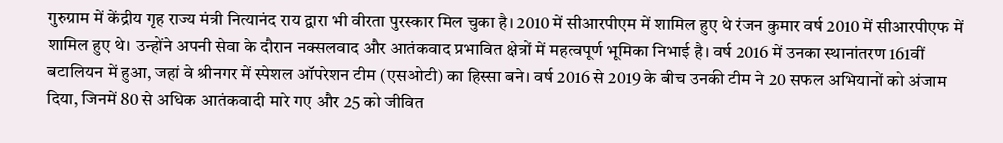गुरुग्राम में केंद्रीय गृह राज्य मंत्री नित्यानंद राय द्वारा भी वीरता पुरस्कार मिल चुका है। 2010 में सीआरपीएम में शामिल हुए थे रंजन कुमार वर्ष 2010 में सीआरपीएफ में शामिल हुए थे। उन्होंने अपनी सेवा के दौरान नक्सलवाद और आतंकवाद प्रभावित क्षेत्रों में महत्वपूर्ण भूमिका निभाई है। वर्ष 2016 में उनका स्थानांतरण 161वीं बटालियन में हुआ, जहां वे श्रीनगर में स्पेशल ऑपरेशन टीम (एसओटी) का हिस्सा बने। वर्ष 2016 से 2019 के बीच उनकी टीम ने 20 सफल अभियानों को अंजाम दिया, जिनमें 80 से अधिक आतंकवादी मारे गए और 25 को जीवित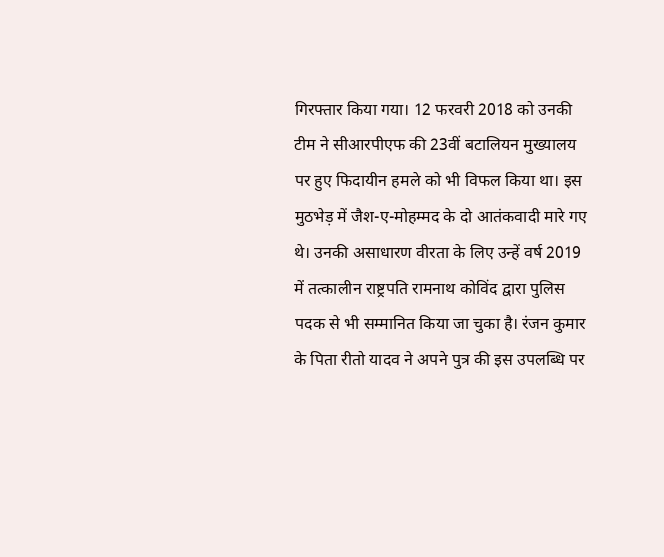गिरफ्तार किया गया। 12 फरवरी 2018 को उनकी टीम ने सीआरपीएफ की 23वीं बटालियन मुख्यालय पर हुए फिदायीन हमले को भी विफल किया था। इस मुठभेड़ में जैश-ए-मोहम्मद के दो आतंकवादी मारे गए थे। उनकी असाधारण वीरता के लिए उन्हें वर्ष 2019 में तत्कालीन राष्ट्रपति रामनाथ कोविंद द्वारा पुलिस पदक से भी सम्मानित किया जा चुका है। रंजन कुमार के पिता रीतो यादव ने अपने पुत्र की इस उपलब्धि पर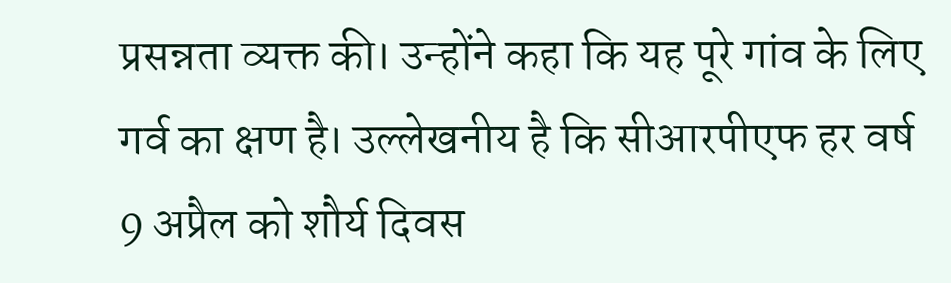प्रसन्नता व्यक्त की। उन्होंने कहा कि यह पूरे गांव के लिए गर्व का क्षण है। उल्लेखनीय है कि सीआरपीएफ हर वर्ष 9 अप्रैल को शौर्य दिवस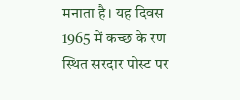मनाता है। यह दिवस 1965 में कच्छ के रण स्थित सरदार पोस्ट पर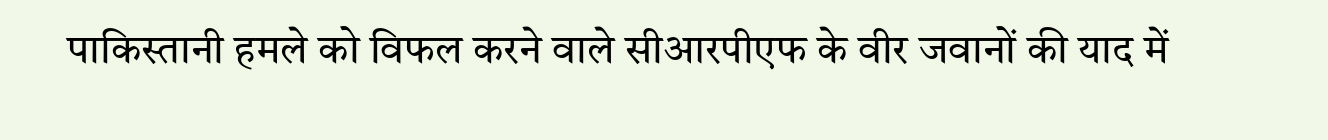पाकिस्तानी हमले को विफल करने वाले सीआरपीएफ के वीर जवानों की याद में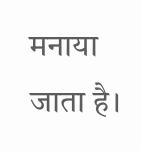मनाया जाता है।